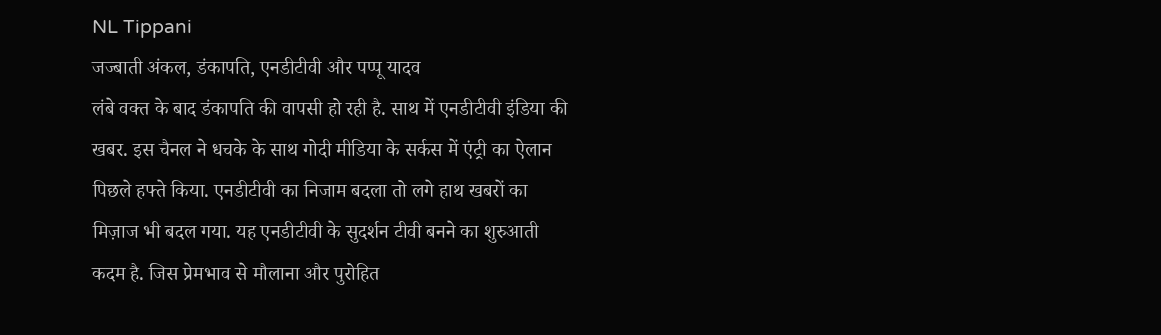NL Tippani
जज्बाती अंकल, डंकापति, एनडीटीवी और पप्पू यादव
लंबे वक्त के बाद डंकापति की वापसी हो रही है. साथ में एनडीटीवी इंडिया की खबर. इस चैनल ने धचके के साथ गोदी मीडिया के सर्कस में एंट्री का ऐलान पिछले हफ्ते किया. एनडीटीवी का निजाम बदला तो लगे हाथ खबरों का मिज़ाज भी बदल गया. यह एनडीटीवी के सुदर्शन टीवी बनने का शुरुआती कदम है. जिस प्रेमभाव से मौलाना और पुरोहित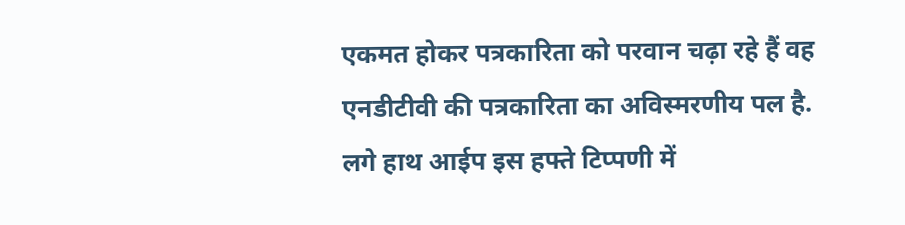एकमत होकर पत्रकारिता को परवान चढ़ा रहे हैं वह एनडीटीवी की पत्रकारिता का अविस्मरणीय पल है.
लगे हाथ आईप इस हफ्ते टिप्पणी में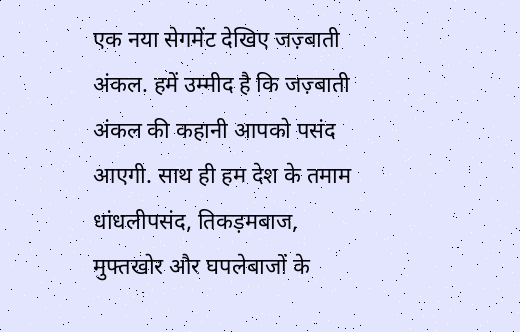एक नया सेगमेंट देखिए जज़्बाती अंकल. हमें उम्मीद है कि जज़्बाती अंकल की कहानी आपको पसंद आएगी. साथ ही हम देश के तमाम धांधलीपसंद, तिकड़मबाज, मुफ्तखोर और घपलेबाजों के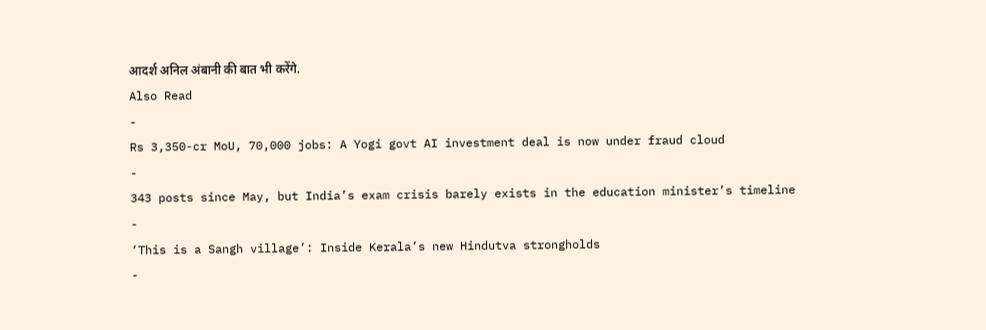आदर्श अनिल अंबानी की बात भी करेंगे.
Also Read
-
Rs 3,350-cr MoU, 70,000 jobs: A Yogi govt AI investment deal is now under fraud cloud
-
343 posts since May, but India’s exam crisis barely exists in the education minister’s timeline
-
‘This is a Sangh village’: Inside Kerala’s new Hindutva strongholds
-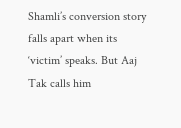Shamli’s conversion story falls apart when its ‘victim’ speaks. But Aaj Tak calls him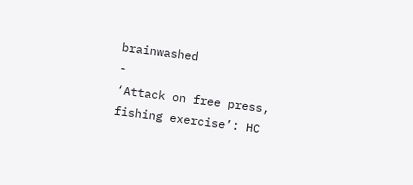brainwashed
-
‘Attack on free press, fishing exercise’: HC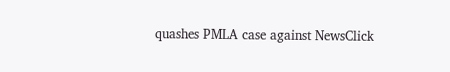quashes PMLA case against NewsClick